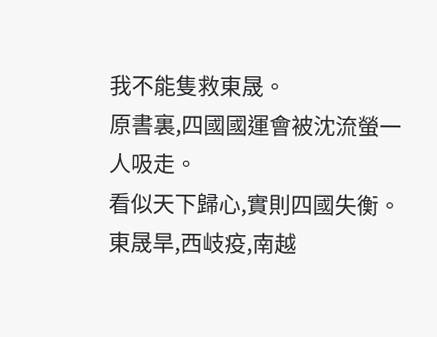我不能隻救東晟。
原書裏,四國國運會被沈流螢一人吸走。
看似天下歸心,實則四國失衡。
東晟旱,西岐疫,南越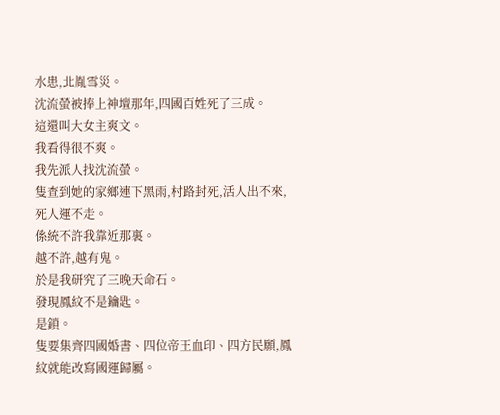水患,北胤雪災。
沈流螢被捧上神壇那年,四國百姓死了三成。
這還叫大女主爽文。
我看得很不爽。
我先派人找沈流螢。
隻查到她的家鄉連下黑雨,村路封死,活人出不來,死人運不走。
係統不許我靠近那裏。
越不許,越有鬼。
於是我研究了三晚天命石。
發現鳳紋不是鑰匙。
是鎖。
隻要集齊四國婚書、四位帝王血印、四方民願,鳳紋就能改寫國運歸屬。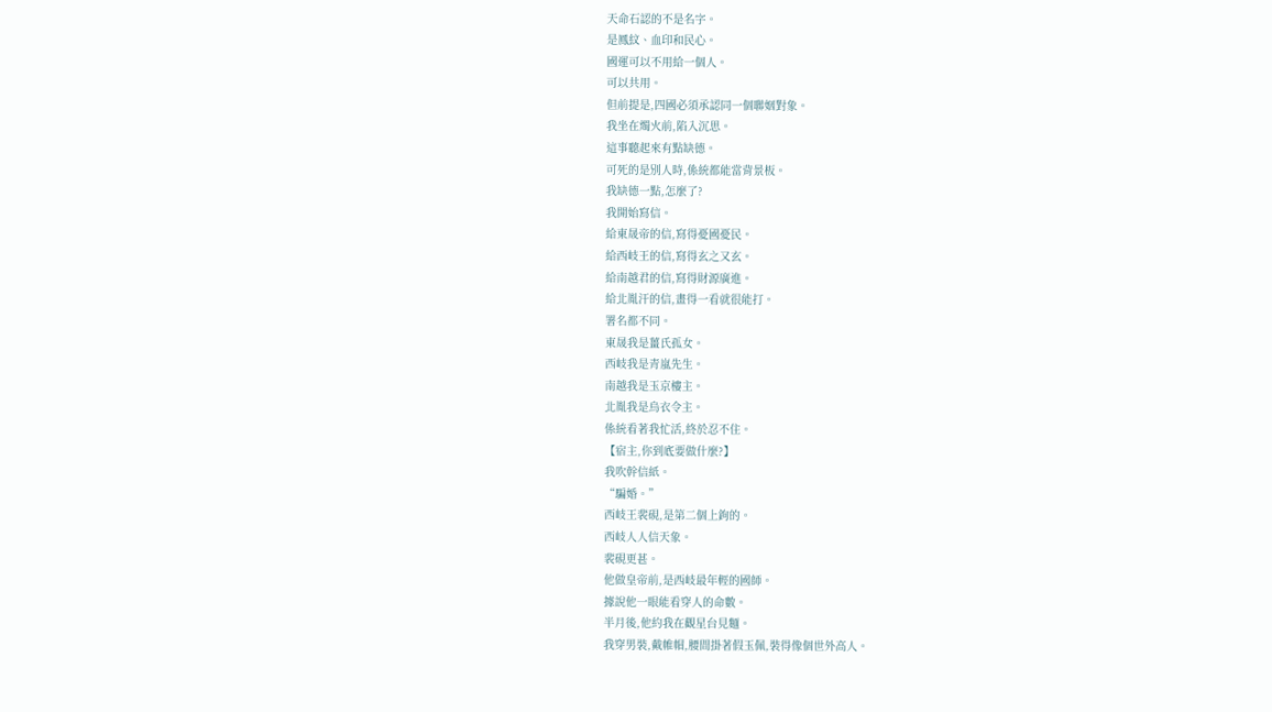天命石認的不是名字。
是鳳紋、血印和民心。
國運可以不用給一個人。
可以共用。
但前提是,四國必須承認同一個聯姻對象。
我坐在燭火前,陷入沉思。
這事聽起來有點缺德。
可死的是別人時,係統都能當背景板。
我缺德一點,怎麼了?
我開始寫信。
給東晟帝的信,寫得憂國憂民。
給西岐王的信,寫得玄之又玄。
給南越君的信,寫得財源廣進。
給北胤汗的信,畫得一看就很能打。
署名都不同。
東晟我是薑氏孤女。
西岐我是青嵐先生。
南越我是玉京樓主。
北胤我是烏衣令主。
係統看著我忙活,終於忍不住。
【宿主,你到底要做什麼?】
我吹幹信紙。
“騙婚。”
西岐王裴硯,是第二個上鉤的。
西岐人人信天象。
裴硯更甚。
他做皇帝前,是西岐最年輕的國師。
據說他一眼能看穿人的命數。
半月後,他約我在觀星台見麵。
我穿男裝,戴帷帽,腰間掛著假玉佩,裝得像個世外高人。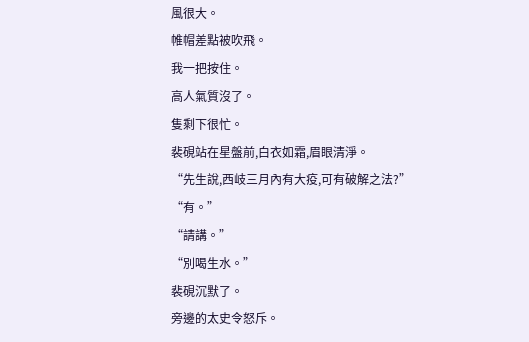風很大。
帷帽差點被吹飛。
我一把按住。
高人氣質沒了。
隻剩下很忙。
裴硯站在星盤前,白衣如霜,眉眼清淨。
“先生說,西岐三月內有大疫,可有破解之法?”
“有。”
“請講。”
“別喝生水。”
裴硯沉默了。
旁邊的太史令怒斥。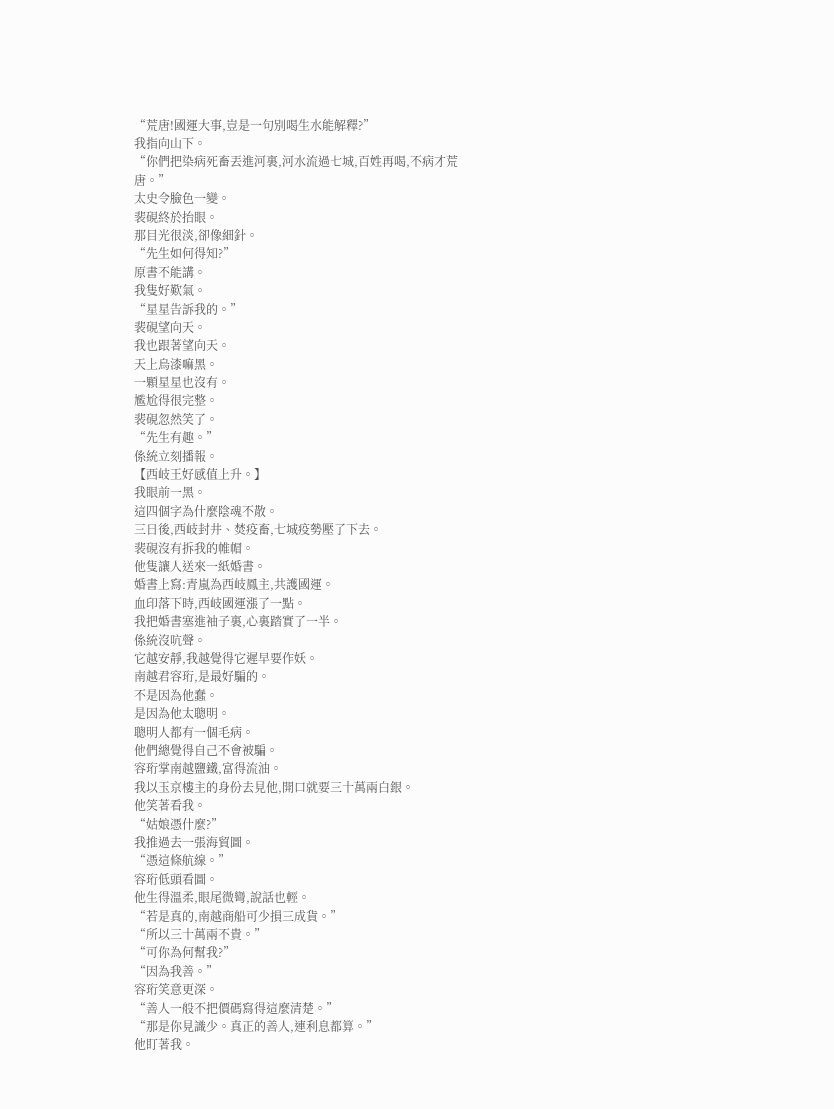“荒唐!國運大事,豈是一句別喝生水能解釋?”
我指向山下。
“你們把染病死畜丟進河裏,河水流過七城,百姓再喝,不病才荒唐。”
太史令臉色一變。
裴硯終於抬眼。
那目光很淡,卻像細針。
“先生如何得知?”
原書不能講。
我隻好歎氣。
“星星告訴我的。”
裴硯望向天。
我也跟著望向天。
天上烏漆嘛黑。
一顆星星也沒有。
尷尬得很完整。
裴硯忽然笑了。
“先生有趣。”
係統立刻播報。
【西岐王好感值上升。】
我眼前一黑。
這四個字為什麼陰魂不散。
三日後,西岐封井、焚疫畜,七城疫勢壓了下去。
裴硯沒有拆我的帷帽。
他隻讓人送來一紙婚書。
婚書上寫:青嵐為西岐鳳主,共護國運。
血印落下時,西岐國運漲了一點。
我把婚書塞進袖子裏,心裏踏實了一半。
係統沒吭聲。
它越安靜,我越覺得它遲早要作妖。
南越君容珩,是最好騙的。
不是因為他蠢。
是因為他太聰明。
聰明人都有一個毛病。
他們總覺得自己不會被騙。
容珩掌南越鹽鐵,富得流油。
我以玉京樓主的身份去見他,開口就要三十萬兩白銀。
他笑著看我。
“姑娘憑什麼?”
我推過去一張海貿圖。
“憑這條航線。”
容珩低頭看圖。
他生得溫柔,眼尾微彎,說話也輕。
“若是真的,南越商船可少損三成貨。”
“所以三十萬兩不貴。”
“可你為何幫我?”
“因為我善。”
容珩笑意更深。
“善人一般不把價碼寫得這麼清楚。”
“那是你見識少。真正的善人,連利息都算。”
他盯著我。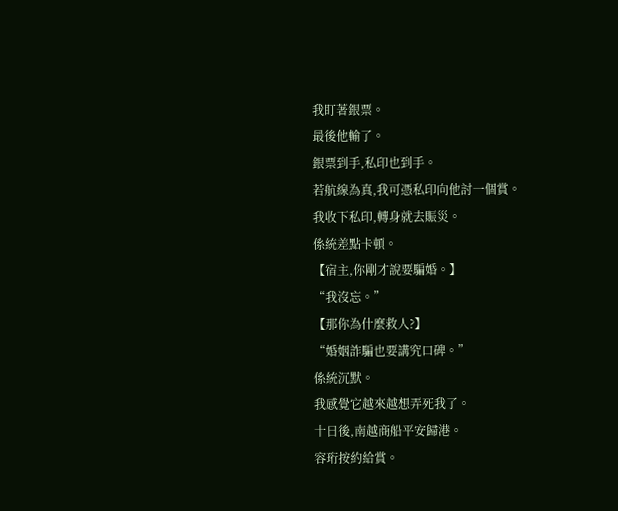我盯著銀票。
最後他輸了。
銀票到手,私印也到手。
若航線為真,我可憑私印向他討一個賞。
我收下私印,轉身就去賑災。
係統差點卡頓。
【宿主,你剛才說要騙婚。】
“我沒忘。”
【那你為什麼救人?】
“婚姻詐騙也要講究口碑。”
係統沉默。
我感覺它越來越想弄死我了。
十日後,南越商船平安歸港。
容珩按約給賞。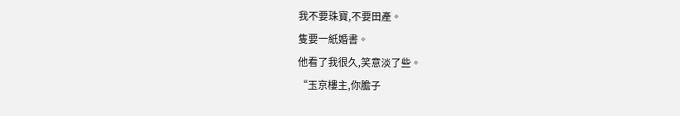我不要珠寶,不要田產。
隻要一紙婚書。
他看了我很久,笑意淡了些。
“玉京樓主,你膽子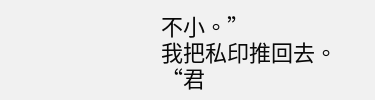不小。”
我把私印推回去。
“君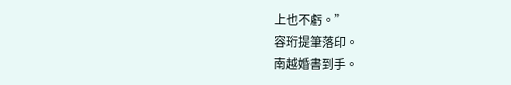上也不虧。”
容珩提筆落印。
南越婚書到手。